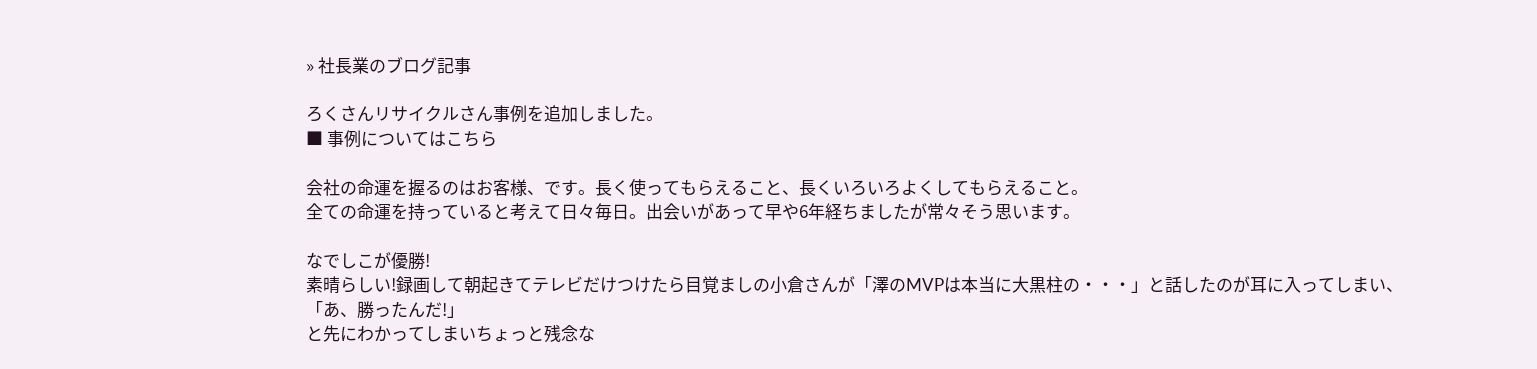» 社長業のブログ記事

ろくさんリサイクルさん事例を追加しました。
■ 事例についてはこちら

会社の命運を握るのはお客様、です。長く使ってもらえること、長くいろいろよくしてもらえること。
全ての命運を持っていると考えて日々毎日。出会いがあって早や6年経ちましたが常々そう思います。

なでしこが優勝!
素晴らしい!録画して朝起きてテレビだけつけたら目覚ましの小倉さんが「澤のMVPは本当に大黒柱の・・・」と話したのが耳に入ってしまい、
「あ、勝ったんだ!」
と先にわかってしまいちょっと残念な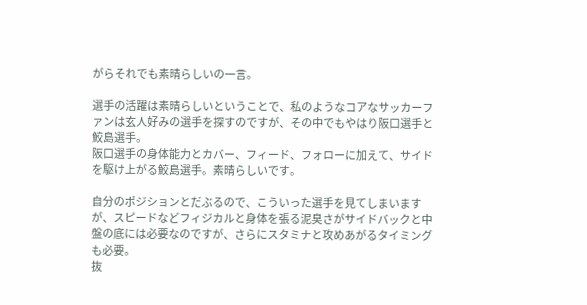がらそれでも素晴らしいの一言。

選手の活躍は素晴らしいということで、私のようなコアなサッカーファンは玄人好みの選手を探すのですが、その中でもやはり阪口選手と鮫島選手。
阪口選手の身体能力とカバー、フィード、フォローに加えて、サイドを駆け上がる鮫島選手。素晴らしいです。

自分のポジションとだぶるので、こういった選手を見てしまいますが、スピードなどフィジカルと身体を張る泥臭さがサイドバックと中盤の底には必要なのですが、さらにスタミナと攻めあがるタイミングも必要。
抜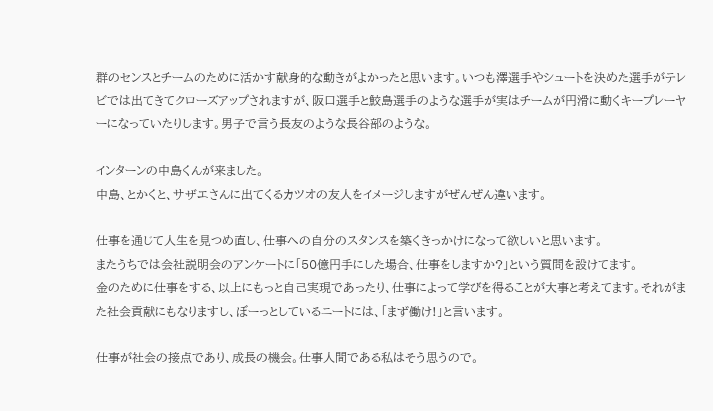群のセンスとチームのために活かす献身的な動きがよかったと思います。いつも澤選手やシュートを決めた選手がテレビでは出てきてクローズアップされますが、阪口選手と鮫島選手のような選手が実はチームが円滑に動くキープレーヤーになっていたりします。男子で言う長友のような長谷部のような。

インターンの中島くんが来ました。
中島、とかくと、サザエさんに出てくるカツオの友人をイメージしますがぜんぜん違います。

仕事を通じて人生を見つめ直し、仕事への自分のスタンスを築くきっかけになって欲しいと思います。
またうちでは会社説明会のアンケートに「50億円手にした場合、仕事をしますか?」という質問を設けてます。
金のために仕事をする、以上にもっと自己実現であったり、仕事によって学びを得ることが大事と考えてます。それがまた社会貢献にもなりますし、ぼーっとしているニートには、「まず働け!」と言います。

仕事が社会の接点であり、成長の機会。仕事人間である私はそう思うので。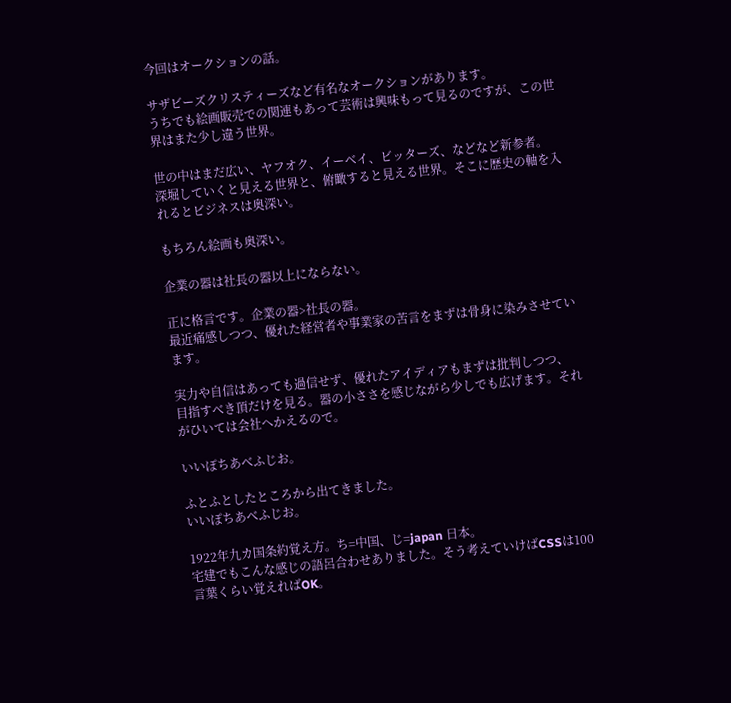今回はオークションの話。

サザビーズクリスティーズなど有名なオークションがあります。
うちでも絵画販売での関連もあって芸術は興味もって見るのですが、この世界はまた少し違う世界。

世の中はまだ広い、ヤフオク、イーベイ、ビッターズ、などなど新参者。
深堀していくと見える世界と、俯瞰すると見える世界。そこに歴史の軸を入れるとビジネスは奥深い。

もちろん絵画も奥深い。

企業の器は社長の器以上にならない。

正に格言です。企業の器>社長の器。
最近痛感しつつ、優れた経営者や事業家の苦言をまずは骨身に染みさせています。

実力や自信はあっても過信せず、優れたアイディアもまずは批判しつつ、
目指すべき頂だけを見る。器の小ささを感じながら少しでも広げます。それがひいては会社へかえるので。

いいぽちあべふじお。

ふとふとしたところから出てきました。
いいぽちあべふじお。

1922年九カ国条約覚え方。ち=中国、じ=japan 日本。
宅建でもこんな感じの語呂合わせありました。そう考えていけばCSSは100言葉くらい覚えればOK。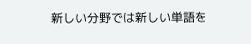新しい分野では新しい単語を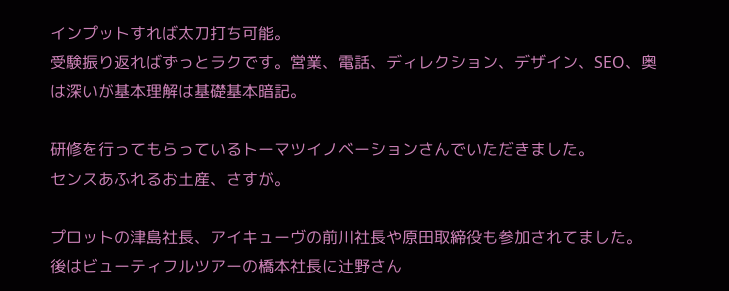インプットすれば太刀打ち可能。
受験振り返ればずっとラクです。営業、電話、ディレクション、デザイン、SEO、奥は深いが基本理解は基礎基本暗記。

研修を行ってもらっているトーマツイノベーションさんでいただきました。
センスあふれるお土産、さすが。

プロットの津島社長、アイキューヴの前川社長や原田取締役も参加されてました。
後はビューティフルツアーの橋本社長に辻野さん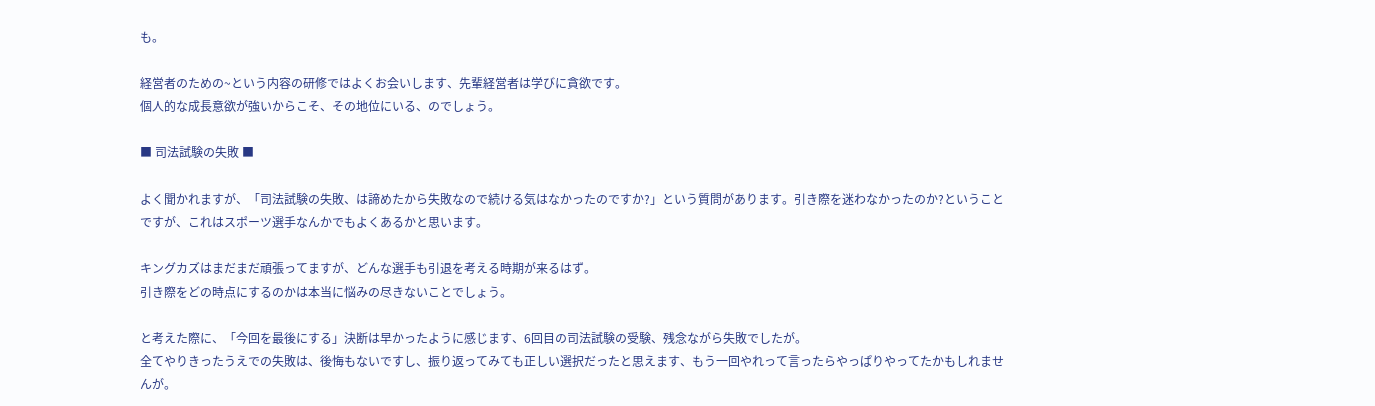も。

経営者のための~という内容の研修ではよくお会いします、先輩経営者は学びに貪欲です。
個人的な成長意欲が強いからこそ、その地位にいる、のでしょう。

■ 司法試験の失敗 ■

よく聞かれますが、「司法試験の失敗、は諦めたから失敗なので続ける気はなかったのですか?」という質問があります。引き際を迷わなかったのか?ということですが、これはスポーツ選手なんかでもよくあるかと思います。

キングカズはまだまだ頑張ってますが、どんな選手も引退を考える時期が来るはず。
引き際をどの時点にするのかは本当に悩みの尽きないことでしょう。

と考えた際に、「今回を最後にする」決断は早かったように感じます、6回目の司法試験の受験、残念ながら失敗でしたが。
全てやりきったうえでの失敗は、後悔もないですし、振り返ってみても正しい選択だったと思えます、もう一回やれって言ったらやっぱりやってたかもしれませんが。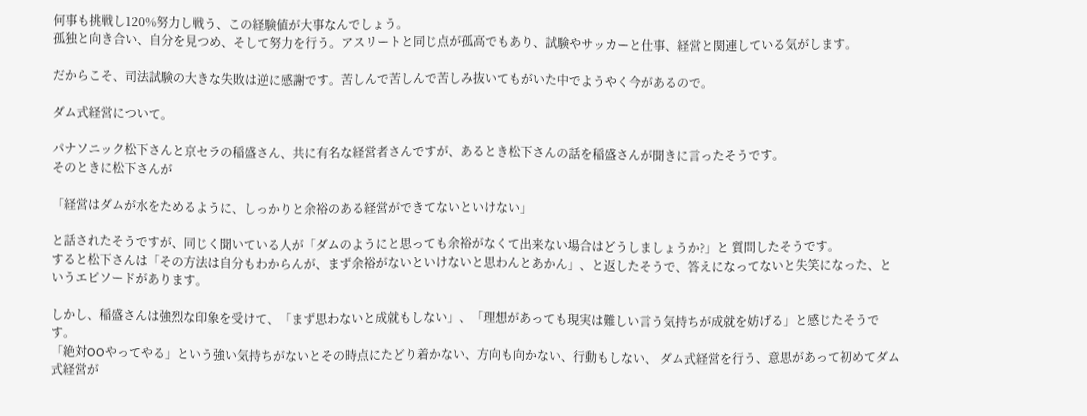何事も挑戦し120%努力し戦う、この経験値が大事なんでしょう。
孤独と向き合い、自分を見つめ、そして努力を行う。アスリートと同じ点が孤高でもあり、試験やサッカーと仕事、経営と関連している気がします。

だからこそ、司法試験の大きな失敗は逆に感謝です。苦しんで苦しんで苦しみ抜いてもがいた中でようやく今があるので。

ダム式経営について。

パナソニック松下さんと京セラの稲盛さん、共に有名な経営者さんですが、あるとき松下さんの話を稲盛さんが聞きに言ったそうです。
そのときに松下さんが

「経営はダムが水をためるように、しっかりと余裕のある経営ができてないといけない」

と話されたそうですが、同じく聞いている人が「ダムのようにと思っても余裕がなくて出来ない場合はどうしましょうか?」と 質問したそうです。
すると松下さんは「その方法は自分もわからんが、まず余裕がないといけないと思わんとあかん」、と返したそうで、答えになってないと失笑になった、というエピソードがあります。

しかし、稲盛さんは強烈な印象を受けて、「まず思わないと成就もしない」、「理想があっても現実は難しい言う気持ちが成就を妨げる」と感じたそうです。
「絶対OOやってやる」という強い気持ちがないとその時点にたどり着かない、方向も向かない、行動もしない、 ダム式経営を行う、意思があって初めてダム式経営が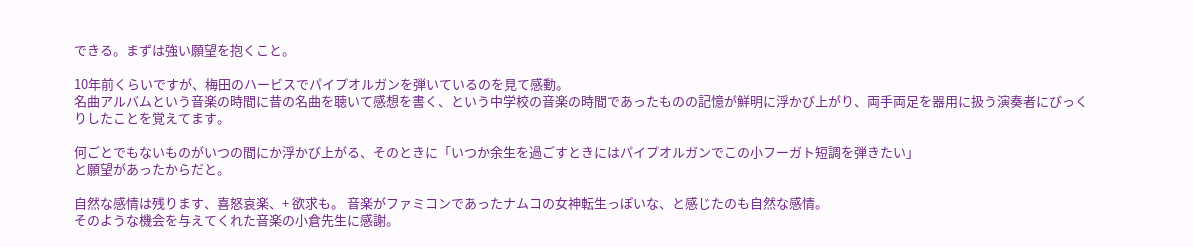できる。まずは強い願望を抱くこと。

10年前くらいですが、梅田のハービスでパイプオルガンを弾いているのを見て感動。
名曲アルバムという音楽の時間に昔の名曲を聴いて感想を書く、という中学校の音楽の時間であったものの記憶が鮮明に浮かび上がり、両手両足を器用に扱う演奏者にびっくりしたことを覚えてます。

何ごとでもないものがいつの間にか浮かび上がる、そのときに「いつか余生を過ごすときにはパイプオルガンでこの小フーガト短調を弾きたい」
と願望があったからだと。

自然な感情は残ります、喜怒哀楽、+ 欲求も。 音楽がファミコンであったナムコの女神転生っぽいな、と感じたのも自然な感情。
そのような機会を与えてくれた音楽の小倉先生に感謝。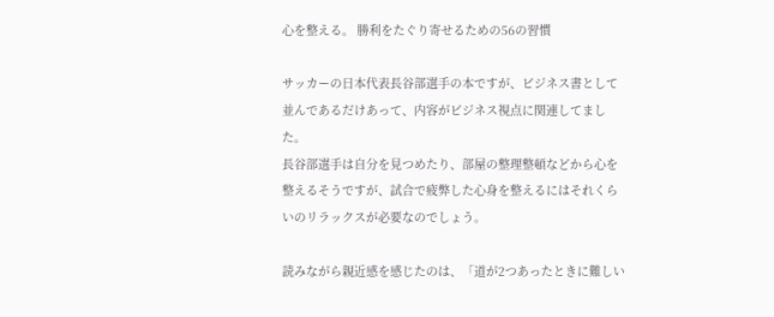心を整える。 勝利をたぐり寄せるための56の習慣

サッカーの日本代表長谷部選手の本ですが、ビジネス書として並んであるだけあって、内容がビジネス視点に関連してました。
長谷部選手は自分を見つめたり、部屋の整理整頓などから心を整えるそうですが、試合で疲弊した心身を整えるにはそれくらいのリラックスが必要なのでしょう。

読みながら親近感を感じたのは、「道が2つあったときに難しい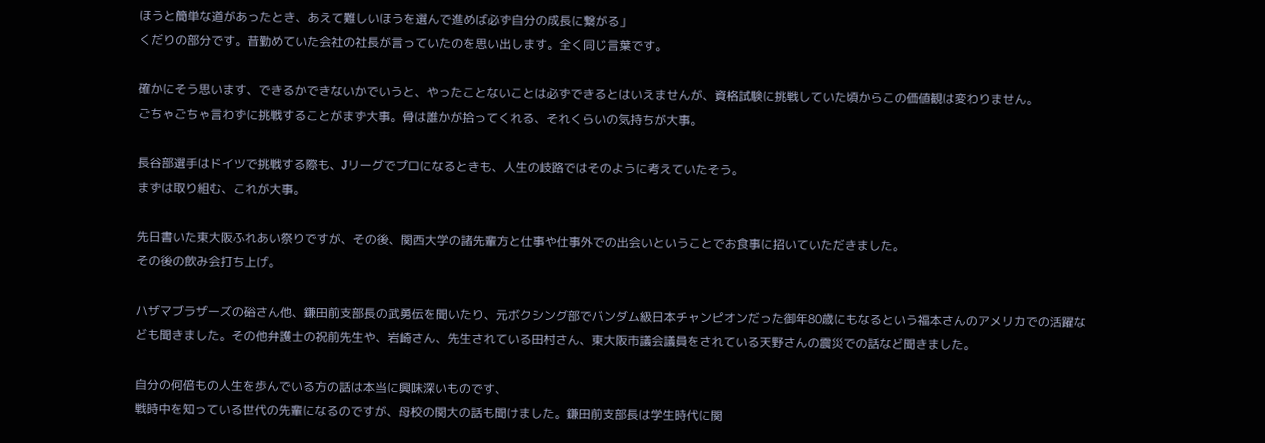ほうと簡単な道があったとき、あえて難しいほうを選んで進めば必ず自分の成長に繋がる」
くだりの部分です。昔勤めていた会社の社長が言っていたのを思い出します。全く同じ言葉です。

確かにそう思います、できるかできないかでいうと、やったことないことは必ずできるとはいえませんが、資格試験に挑戦していた頃からこの価値観は変わりません。
ごちゃごちゃ言わずに挑戦することがまず大事。骨は誰かが拾ってくれる、それくらいの気持ちが大事。

長谷部選手はドイツで挑戦する際も、Jリーグでプロになるときも、人生の岐路ではそのように考えていたそう。
まずは取り組む、これが大事。

先日書いた東大阪ふれあい祭りですが、その後、関西大学の諸先輩方と仕事や仕事外での出会いということでお食事に招いていただきました。
その後の飲み会打ち上げ。

ハザマブラザーズの硲さん他、鎌田前支部長の武勇伝を聞いたり、元ボクシング部でバンダム級日本チャンピオンだった御年80歳にもなるという福本さんのアメリカでの活躍なども聞きました。その他弁護士の祝前先生や、岩崎さん、先生されている田村さん、東大阪市議会議員をされている天野さんの震災での話など聞きました。

自分の何倍もの人生を歩んでいる方の話は本当に興味深いものです、
戦時中を知っている世代の先輩になるのですが、母校の関大の話も聞けました。鎌田前支部長は学生時代に関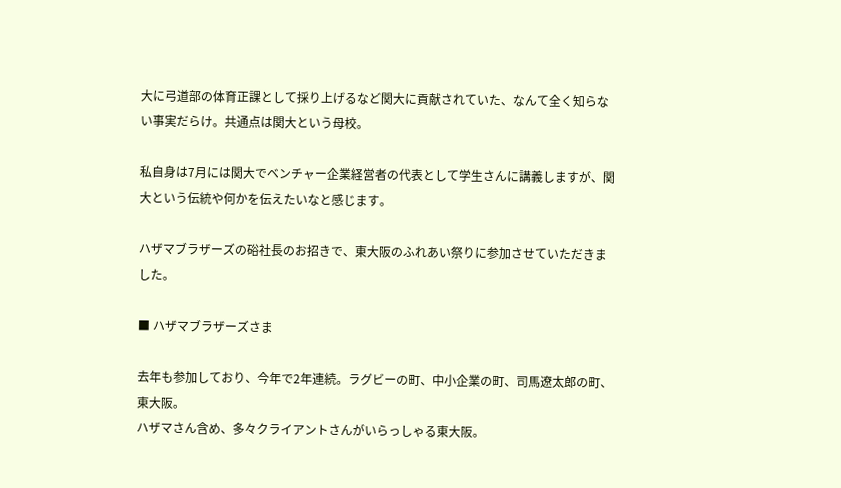大に弓道部の体育正課として採り上げるなど関大に貢献されていた、なんて全く知らない事実だらけ。共通点は関大という母校。

私自身は7月には関大でベンチャー企業経営者の代表として学生さんに講義しますが、関大という伝統や何かを伝えたいなと感じます。

ハザマブラザーズの硲社長のお招きで、東大阪のふれあい祭りに参加させていただきました。

■ ハザマブラザーズさま

去年も参加しており、今年で2年連続。ラグビーの町、中小企業の町、司馬遼太郎の町、東大阪。
ハザマさん含め、多々クライアントさんがいらっしゃる東大阪。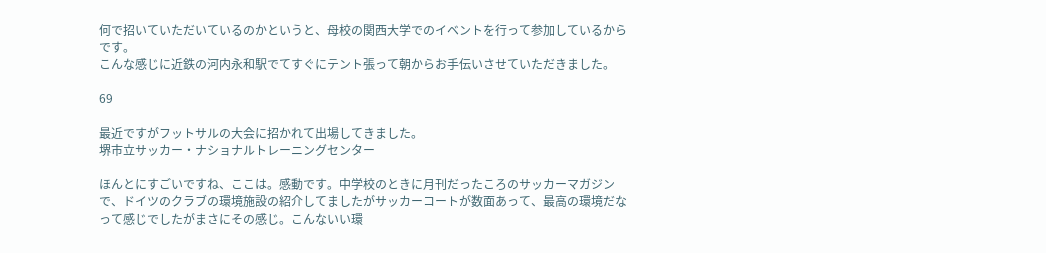何で招いていただいているのかというと、母校の関西大学でのイベントを行って参加しているからです。
こんな感じに近鉄の河内永和駅でてすぐにテント張って朝からお手伝いさせていただきました。

69

最近ですがフットサルの大会に招かれて出場してきました。
堺市立サッカー・ナショナルトレーニングセンター

ほんとにすごいですね、ここは。感動です。中学校のときに月刊だったころのサッカーマガジンで、ドイツのクラブの環境施設の紹介してましたがサッカーコートが数面あって、最高の環境だなって感じでしたがまさにその感じ。こんないい環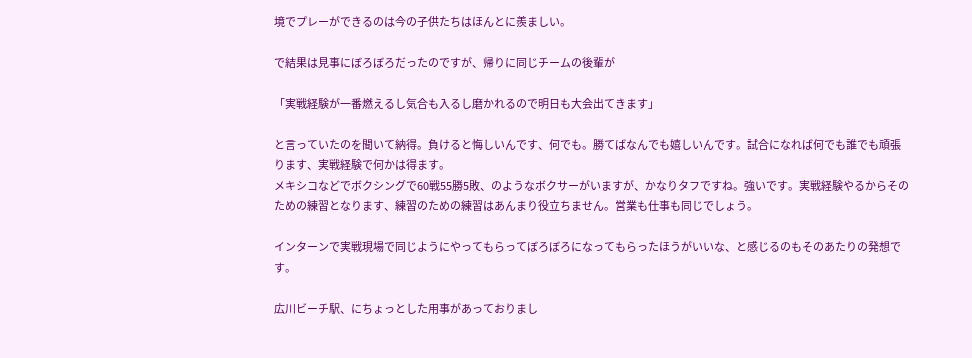境でプレーができるのは今の子供たちはほんとに羨ましい。

で結果は見事にぼろぼろだったのですが、帰りに同じチームの後輩が

「実戦経験が一番燃えるし気合も入るし磨かれるので明日も大会出てきます」

と言っていたのを聞いて納得。負けると悔しいんです、何でも。勝てばなんでも嬉しいんです。試合になれば何でも誰でも頑張ります、実戦経験で何かは得ます。
メキシコなどでボクシングで60戦55勝5敗、のようなボクサーがいますが、かなりタフですね。強いです。実戦経験やるからそのための練習となります、練習のための練習はあんまり役立ちません。営業も仕事も同じでしょう。

インターンで実戦現場で同じようにやってもらってぼろぼろになってもらったほうがいいな、と感じるのもそのあたりの発想です。

広川ビーチ駅、にちょっとした用事があっておりまし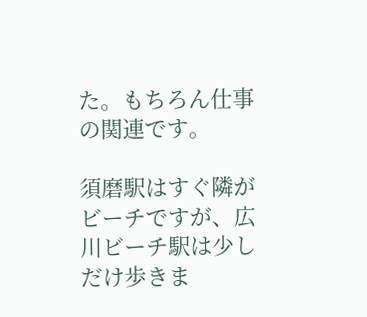た。もちろん仕事の関連です。

須磨駅はすぐ隣がビーチですが、広川ビーチ駅は少しだけ歩きま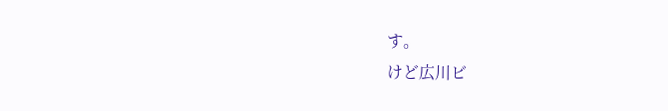す。
けど広川ビ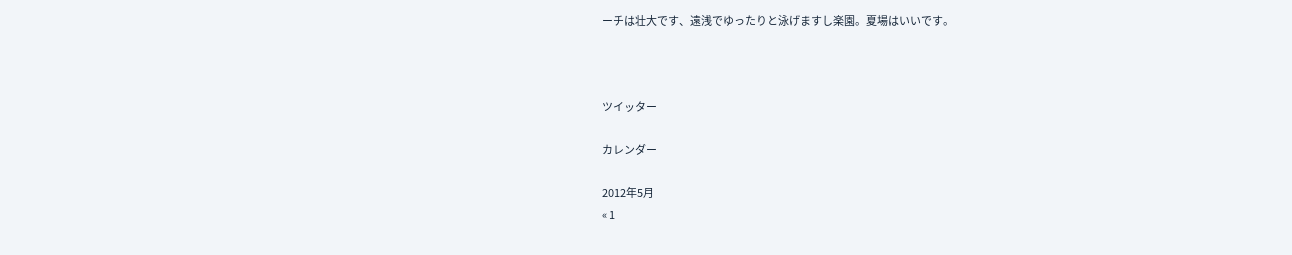ーチは壮大です、遠浅でゆったりと泳げますし楽園。夏場はいいです。



ツイッター

カレンダー

2012年5月
« 1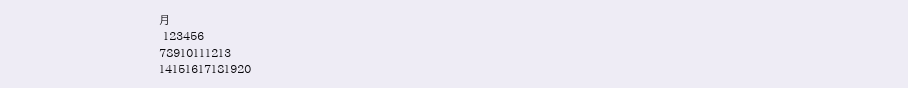月
 123456
78910111213
14151617181920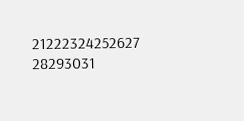21222324252627
28293031